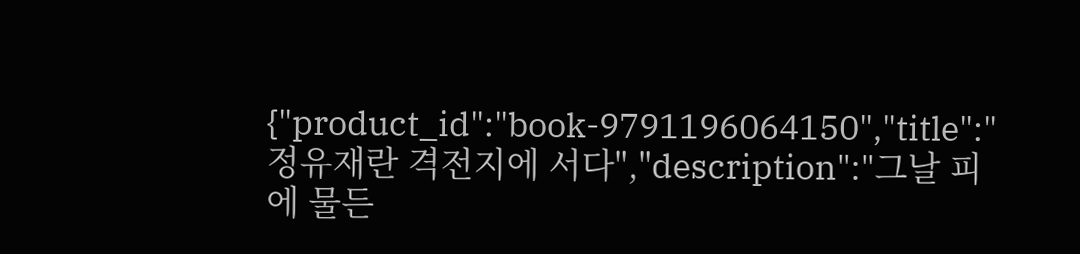{"product_id":"book-9791196064150","title":"정유재란 격전지에 서다","description":"그날 피에 물든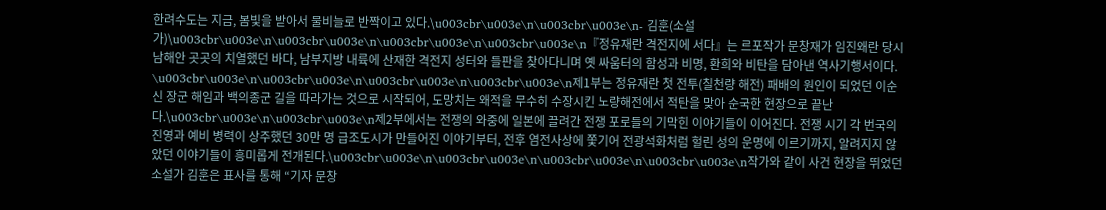한려수도는 지금, 봄빛을 받아서 물비늘로 반짝이고 있다.\u003cbr\u003e\n\u003cbr\u003e\n- 김훈(소설가)\u003cbr\u003e\n\u003cbr\u003e\n\u003cbr\u003e\n\u003cbr\u003e\n『정유재란 격전지에 서다』는 르포작가 문창재가 임진왜란 당시 남해안 곳곳의 치열했던 바다, 남부지방 내륙에 산재한 격전지 성터와 들판을 찾아다니며 옛 싸움터의 함성과 비명, 환희와 비탄을 담아낸 역사기행서이다. \u003cbr\u003e\n\u003cbr\u003e\n\u003cbr\u003e\n\u003cbr\u003e\n제1부는 정유재란 첫 전투(칠천량 해전) 패배의 원인이 되었던 이순신 장군 해임과 백의종군 길을 따라가는 것으로 시작되어, 도망치는 왜적을 무수히 수장시킨 노량해전에서 적탄을 맞아 순국한 현장으로 끝난다.\u003cbr\u003e\n\u003cbr\u003e\n제2부에서는 전쟁의 와중에 일본에 끌려간 전쟁 포로들의 기막힌 이야기들이 이어진다. 전쟁 시기 각 번국의 진영과 예비 병력이 상주했던 30만 명 급조도시가 만들어진 이야기부터, 전후 염전사상에 쫓기어 전광석화처럼 헐린 성의 운명에 이르기까지, 알려지지 않았던 이야기들이 흥미롭게 전개된다.\u003cbr\u003e\n\u003cbr\u003e\n\u003cbr\u003e\n\u003cbr\u003e\n작가와 같이 사건 현장을 뛰었던 소설가 김훈은 표사를 통해 “기자 문창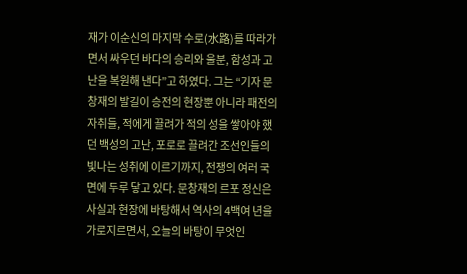재가 이순신의 마지막 수로(水路)를 따라가면서 싸우던 바다의 승리와 울분, 함성과 고난을 복원해 낸다”고 하였다. 그는 “기자 문창재의 발길이 승전의 현장뿐 아니라 패전의 자취들, 적에게 끌려가 적의 성을 쌓아야 했던 백성의 고난, 포로로 끌려간 조선인들의 빛나는 성취에 이르기까지, 전쟁의 여러 국면에 두루 닿고 있다. 문창재의 르포 정신은 사실과 현장에 바탕해서 역사의 4백여 년을 가로지르면서, 오늘의 바탕이 무엇인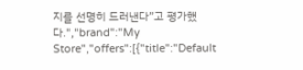지를 선명히 드러낸다”고 평가했다.","brand":"My Store","offers":[{"title":"Default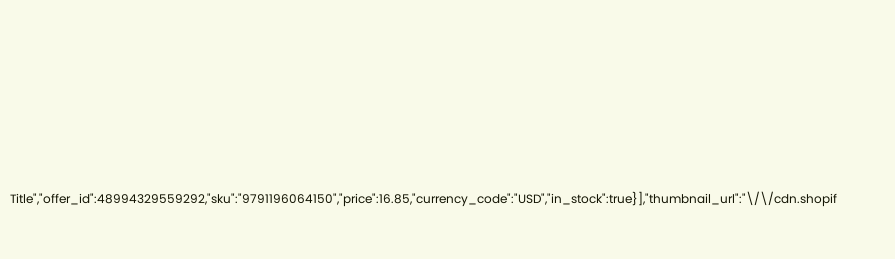Title","offer_id":48994329559292,"sku":"9791196064150","price":16.85,"currency_code":"USD","in_stock":true}],"thumbnail_url":"\/\/cdn.shopif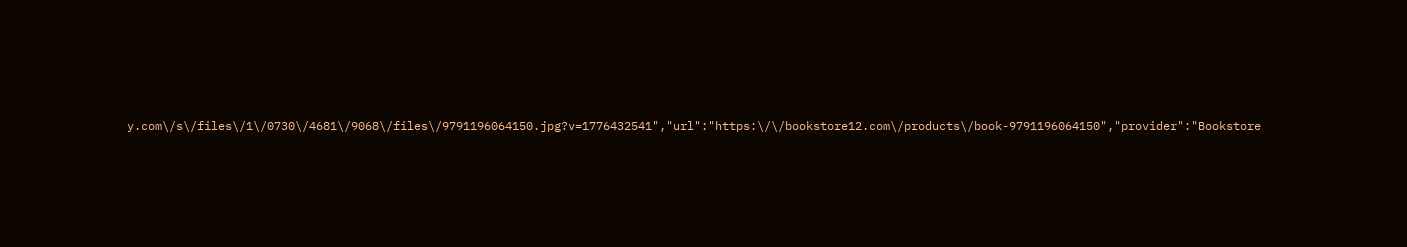y.com\/s\/files\/1\/0730\/4681\/9068\/files\/9791196064150.jpg?v=1776432541","url":"https:\/\/bookstore12.com\/products\/book-9791196064150","provider":"Bookstore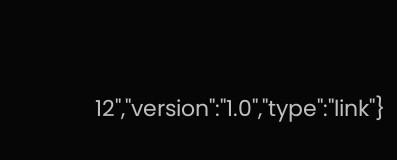12","version":"1.0","type":"link"}